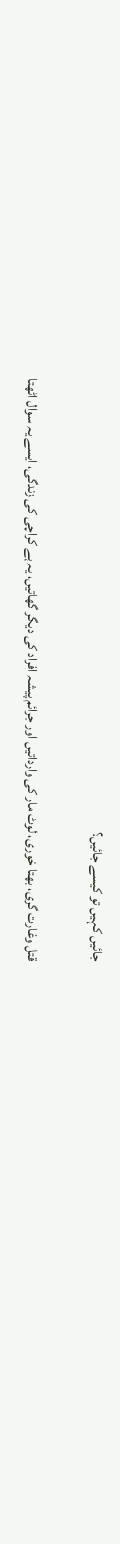جائیں کہیں تو کیسے جائیں؟

قتل وغارت گری، بھتا خوری، لوٹ مار کی وارداتیں اور جرائم پیشہ افراد کی دیگر گھاتیں، یہ ہے کراچی کی زندگی، ایسے یہ سوال اٹھتا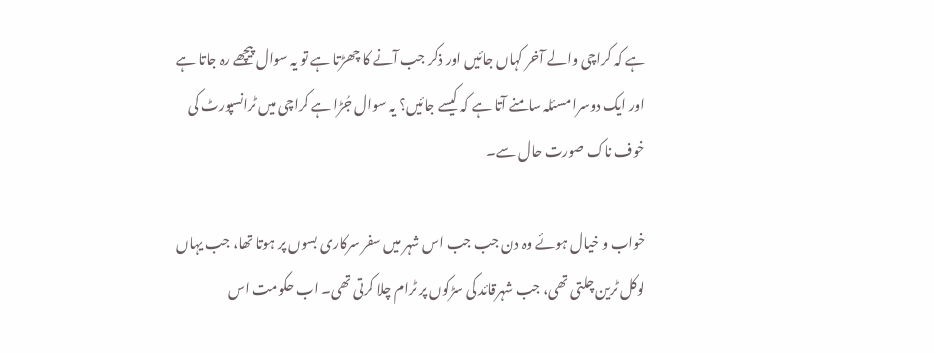ہے کہ کراچی والے آخر کہاں جائیں اور ذکر جب آنے کا چھڑتا ہے تو یہ سوال پیچھے رہ جاتا ہے اور ایک دوسرا مسئلہ سامنے آتا ہے کہ کیسے جائیں؟ یہ سوال جُڑا ہے کراچی میں ٹرانسپورٹ کی خوف ناک صورت حال سے۔

خواب و خیال ہوئے وہ دن جب جب اس شہر میں سفر سرکاری بسوں پر ہوتا تھا، جب یہاں لوکل ٹرین چلتی تھی، جب شہرقائد کی سڑکوں پر ٹرام چلا کرتی تھی۔ اب حکومت اس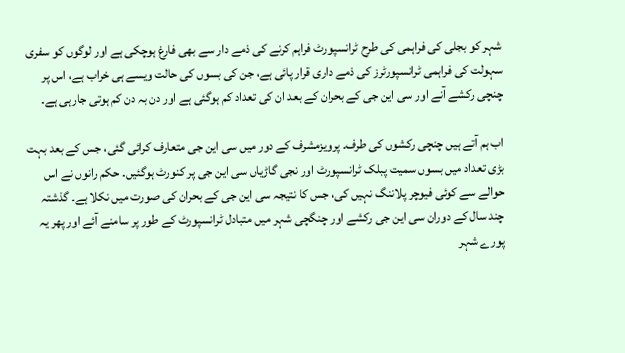شہر کو بجلی کی فراہمی کی طرح ٹرانسپورٹ فراہم کرنے کی ذمے دار سے بھی فارغ ہوچکی ہے اور لوگوں کو سفری سہولت کی فراہمی ٹرانسپورٹرز کی ذمے داری قرار پائی ہے، جن کی بسوں کی حالت ویسے ہی خراب ہے، اس پر چنچی رکشے آنے اور سی این جی کے بحران کے بعد ان کی تعداد کم ہوگئی ہے اور دن بہ دن کم ہوتی جارہی ہے۔

اب ہم آتے ہیں چنچی رکشوں کی طرف۔ پرویزمشرف کے دور میں سی این جی متعارف کرائی گئی، جس کے بعد بہت بڑی تعداد میں بسوں سمیت پبلک ٹرانسپورٹ اور نجی گاڑیاں سی این جی پر کنورٹ ہوگئیں۔ حکم رانوں نے اس حوالے سے کوئی فیوچر پلاننگ نہیں کی، جس کا نتیجہ سی این جی کے بحران کی صورت میں نکلا ہے۔ گذشتہ چند سال کے دوران سی این جی رکشے اور چنگچی شہر میں متبادل ٹرانسپورٹ کے طور پر سامنے آئے اور پھر یہ پورے شہر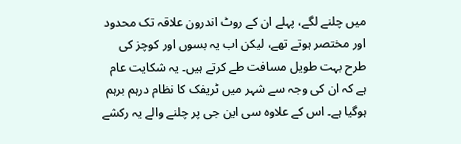میں چلنے لگے، پہلے ان کے روٹ اندرون علاقہ تک محدود اور مختصر ہوتے تھے، لیکن اب یہ بسوں اور کوچز کی طرح بہت طویل مسافت طے کرتے ہیں۔ یہ شکایت عام ہے کہ ان کی وجہ سے شہر میں ٹریفک کا نظام درہم برہم ہوگیا ہے۔ اس کے علاوہ سی این جی پر چلنے والے یہ رکشے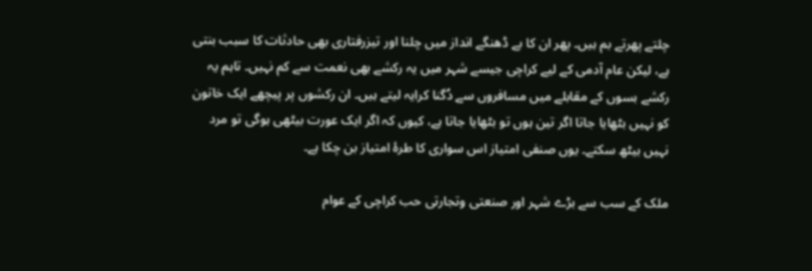چلتے پھرتے بم ہیں۔ پھر ان کا بے ڈھنگے انداز میں چلنا اور تیزرفتاری بھی حادثات کا سبب بنتی ہے، لیکن عام آدمی کے لیے کراچی جیسے شہر میں یہ رکشے بھی نعمت سے کم نہیں۔ تاہم یہ رکشے بسوں کے مقابلے میں مسافروں سے دُگنا کرایہ لیتے ہیں۔ ان رکشوں پر پیچھے ایک خاتون کو نہیں بٹھایا جاتا اگر تین ہوں تو بٹھایا جاتا ہے، کیوں کہ اگر ایک عورت بیٹھی ہوگی تو مرد نہیں بیٹھ سکتے۔ یوں صنفی امتیاز اس سواری کا طرۂ امتیاز بن چکا ہے۔

ملک کے سب سے بڑے شہر اور صنعتی وتجارتی حب کراچی کے عوام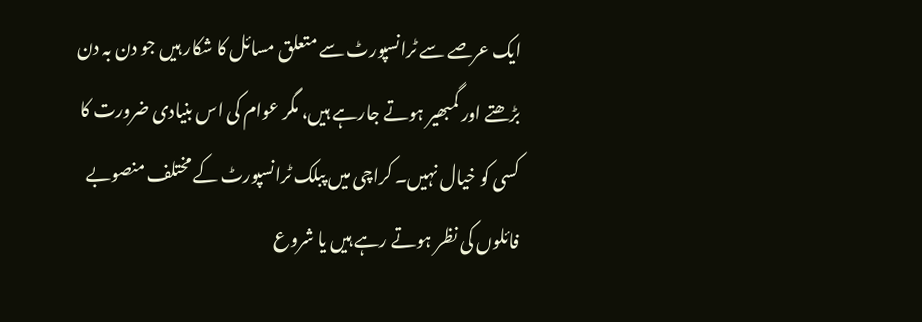ایک عرصے سے ٹرانسپورٹ سے متعلق مسائل کا شکار ہیں جو دن بہ دن بڑھتے اور گمبھیر ہوتے جارہے ہیں، مگر عوام کی اس بنیادی ضرورت کا کسی کو خیال نہیں۔ کراچی میں پبلک ٹرانسپورٹ کے مختلف منصوبے فائلوں کی نظر ہوتے رہے ہیں یا شروع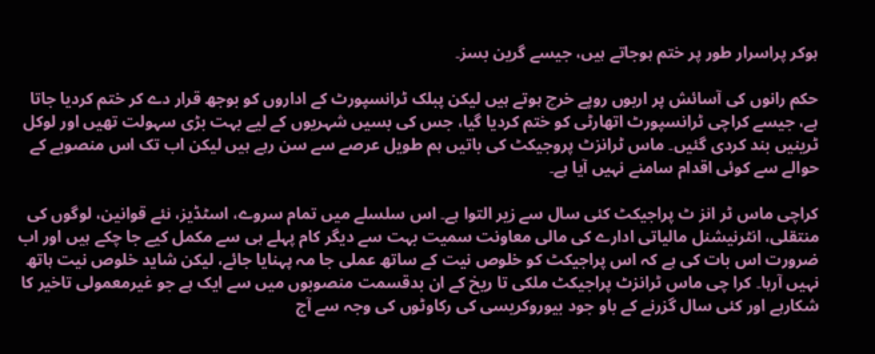ہوکر پراسرار طور پر ختم ہوجاتے ہیں، جیسے گرین بسز۔

حکم رانوں کی آسائش پر اربوں روپے خرچ ہوتے ہیں لیکن پبلک ٹرانسپورٹ کے اداروں کو بوجھ قرار دے کر ختم کردیا جاتا ہے، جیسے کراچی ٹرانسپورٹ اتھارٹی کو ختم کردیا گیا، جس کی بسیں شہریوں کے لیے بہت بڑی سہولت تھیں اور لوکل ٹرینیں بند کردی گئیں۔ ماس ٹرانزٹ پروجیکٹ کی باتیں ہم طویل عرصے سے سن رہے ہیں لیکن اب تک اس منصوبے کے حوالے سے کوئی اقدام سامنے نہیں آیا ہے۔

کراچی ماس ٹر انز ٹ پراجیکٹ کئی سال سے زیر التوا ہے۔ اس سلسلے میں تمام سروے، اسٹڈیز، نئے قوانین، لوگوں کی منتقلی، انٹرنیشنل مالیاتی ادارے کی مالی معاونت سمیت بہت سے دیگر کام پہلے ہی سے مکمل کیے جا چکے ہیں اور اب ضرورت اس بات کی ہے کہ اس پراجیکٹ کو خلوص نیت کے ساتھ عملی جا مہ پہنایا جائے، لیکن شاید خلوص نیت ہاتھ نہیں آرہا۔ کرا چی ماس ٹرانزٹ پراجیکٹ ملکی تا ریخ کے ان بدقسمت منصوبوں میں سے ایک ہے جو غیرمعمولی تاخیر کا شکارہے اور کئی سال گزرنے کے باو جود بیوروکریسی کی رکاوٹوں کی وجہ سے آج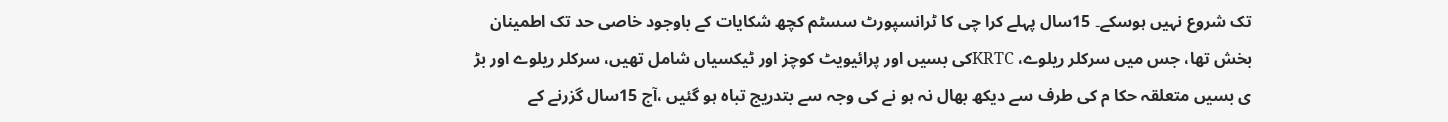تک شروع نہیں ہوسکے۔ 15سال پہلے کرا چی کا ٹرانسپورٹ سسٹم کچھ شکایات کے باوجود خاصی حد تک اطمینان بخش تھا، جس میں سرکلر ریلوے، KRTCکی بسیں اور پرائیویٹ کوچز اور ٹیکسیاں شامل تھیں، سرکلر ریلوے اور بڑ ی بسیں متعلقہ حکا م کی طرف سے دیکھ بھال نہ ہو نے کی وجہ سے بتدریج تباہ ہو گئیں ،آج 15سال گزرنے کے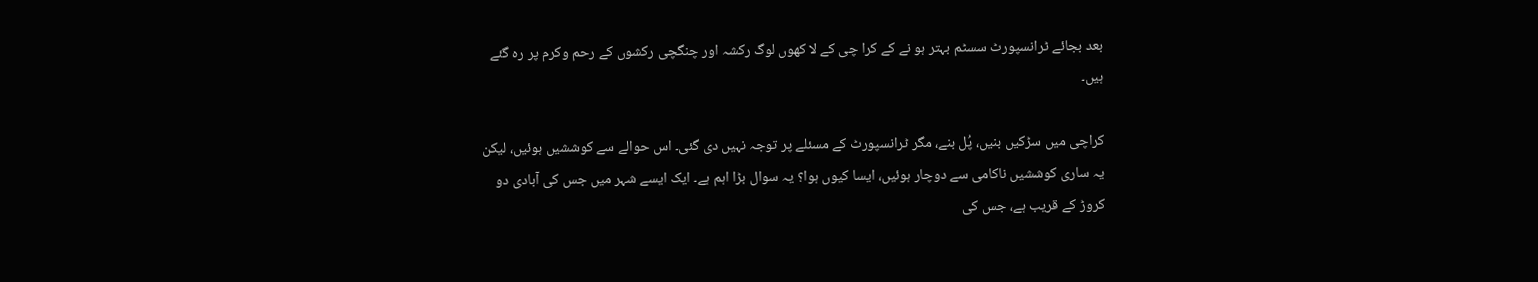بعد بجائے ٹرانسپورٹ سسٹم بہتر ہو نے کے کرا چی کے لا کھوں لوگ رکشہ اور چنگچی رکشوں کے رحم وکرم پر رہ گئے ہیں۔

کراچی میں سڑکیں بنیں، پُل بنے، مگر ٹرانسپورٹ کے مسئلے پر توجہ نہیں دی گئی۔ اس حوالے سے کوششیں ہوئیں، لیکن یہ ساری کوششیں ناکامی سے دوچار ہوئیں، ایسا کیوں ہوا؟ یہ سوال بڑا اہم ہے۔ ایک ایسے شہر میں جس کی آبادی دو کروڑ کے قریب ہے، جس کی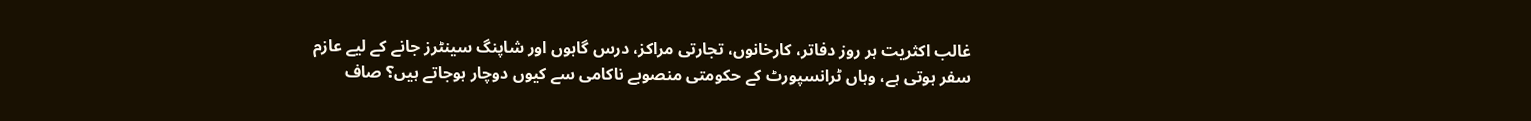غالب اکثریت ہر روز دفاتر، کارخانوں، تجارتی مراکز، درس گاہوں اور شاپنگ سینٹرز جانے کے لیے عازم سفر ہوتی ہے، وہاں ٹرانسپورٹ کے حکومتی منصوبے ناکامی سے کیوں دوچار ہوجاتے ہیں؟ صاف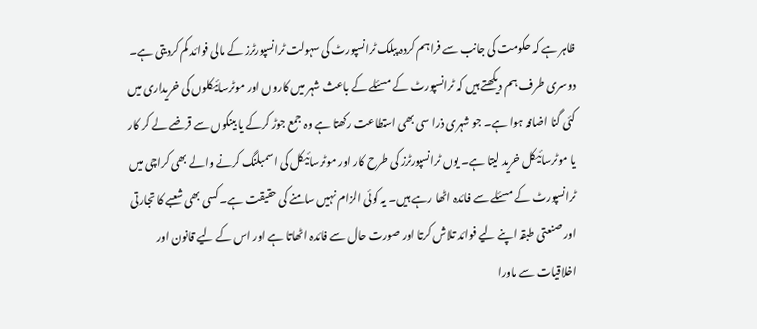ظاہر ہے کہ حکومت کی جانب سے فراہم کردہ پبلک ٹرانسپورٹ کی سہولت ٹرانسپورٹرز کے مالی فوائد کم کردیتی ہے۔ دوسری طرف ہم دیکھتے ہیں کہ ٹرانسپورٹ کے مسئلے کے باعث شہر میں کاروں اور موٹرسائیکلوں کی خریداری میں کئی گنا اضافہ ہوا ہے۔ جو شہری ذرا سی بھی استطاعت رکھتا ہے وہ جمع جوڑ کرکے یا بینکوں سے قرضے لے کر کار یا موٹرسائیکل خرید لیتا ہے۔ یوں ٹرانسپورٹرز کی طرح کار اور موٹرسائیکل کی اسمبلنگ کرنے والے بھی کراچی میں ٹرانسپورٹ کے مسئلے سے فائدہ اٹھا رہے ہیں۔ یہ کوئی الزام نہیں سامنے کی حقیقت ہے۔ کسی بھی شعبے کا تجارتی اور صنعتی طبقہ اپنے لیے فوائد تلاش کرتا اور صورت حال سے فائدہ اٹھاتا ہے اور اس کے لیے قانون اور اخلاقیات سے ماورا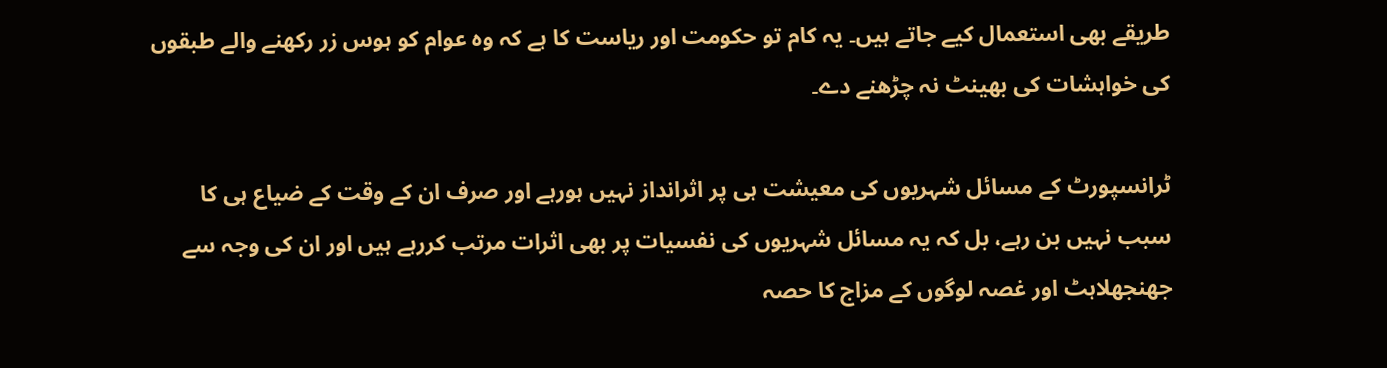طریقے بھی استعمال کیے جاتے ہیں۔ یہ کام تو حکومت اور ریاست کا ہے کہ وہ عوام کو ہوس زر رکھنے والے طبقوں کی خواہشات کی بھینٹ نہ چڑھنے دے۔

ٹرانسپورٹ کے مسائل شہریوں کی معیشت ہی پر اثرانداز نہیں ہورہے اور صرف ان کے وقت کے ضیاع ہی کا سبب نہیں بن رہے، بل کہ یہ مسائل شہریوں کی نفسیات پر بھی اثرات مرتب کررہے ہیں اور ان کی وجہ سے جھنجھلاہٹ اور غصہ لوگوں کے مزاج کا حصہ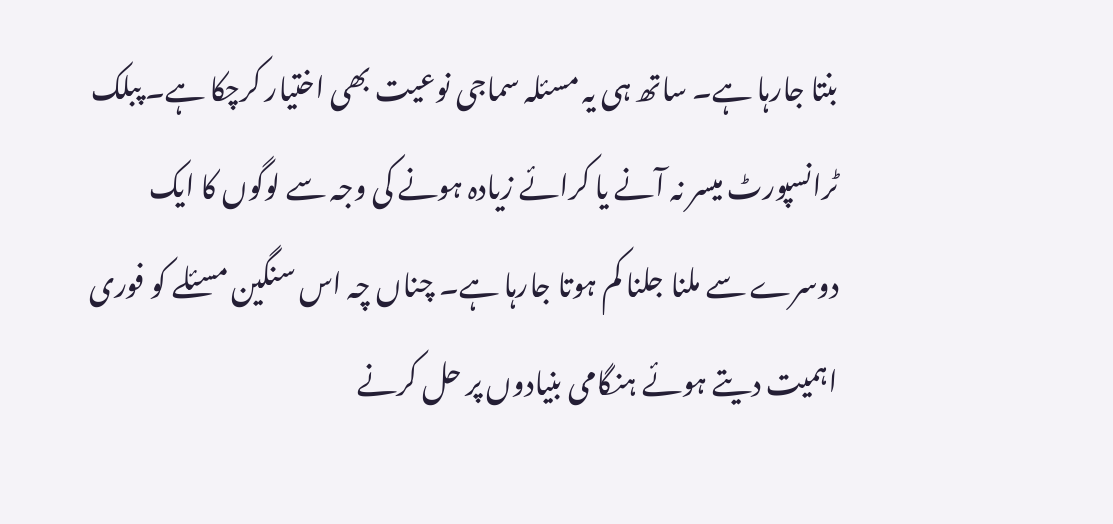بنتا جارہا ہے۔ ساتھ ہی یہ مسئلہ سماجی نوعیت بھی اختیار کرچکا ہے۔ پبلک ٹرانسپورٹ میسر نہ آنے یا کرائے زیادہ ہونے کی وجہ سے لوگوں کا ایک دوسرے سے ملنا جلنا کم ہوتا جارہا ہے۔ چناں چہ اس سنگین مسئلے کو فوری اہمیت دیتے ہوئے ہنگامی بنیادوں پر حل کرنے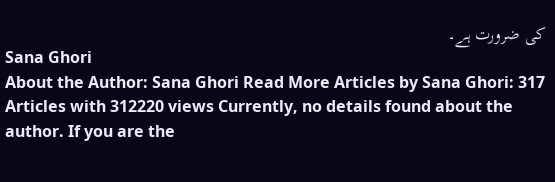کی ضرورت ہے۔
Sana Ghori
About the Author: Sana Ghori Read More Articles by Sana Ghori: 317 Articles with 312220 views Currently, no details found about the author. If you are the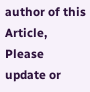author of this Article, Please update or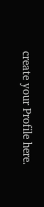create your Profile here.